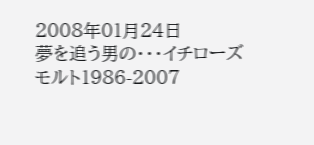2008年01月24日
夢を追う男の・・・イチローズモルト1986-2007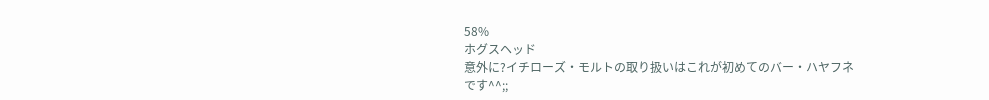58%
ホグスヘッド
意外に?イチローズ・モルトの取り扱いはこれが初めてのバー・ハヤフネです^^;;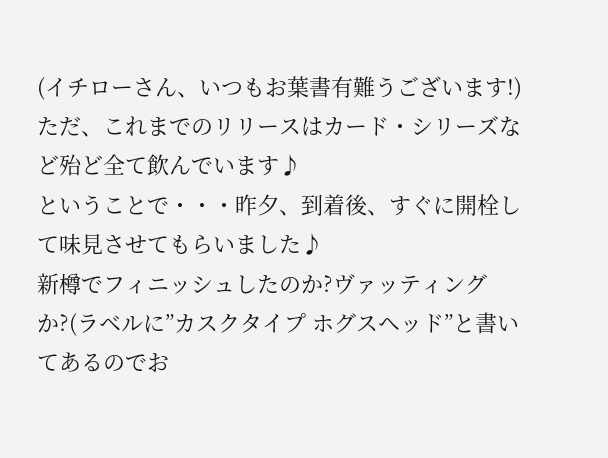(イチローさん、いつもお葉書有難うございます!)
ただ、これまでのリリースはカード・シリーズなど殆ど全て飲んでいます♪
ということで・・・昨夕、到着後、すぐに開栓して味見させてもらいました♪
新樽でフィニッシュしたのか?ヴァッティングか?(ラベルに”カスクタイプ ホグスヘッド”と書いてあるのでお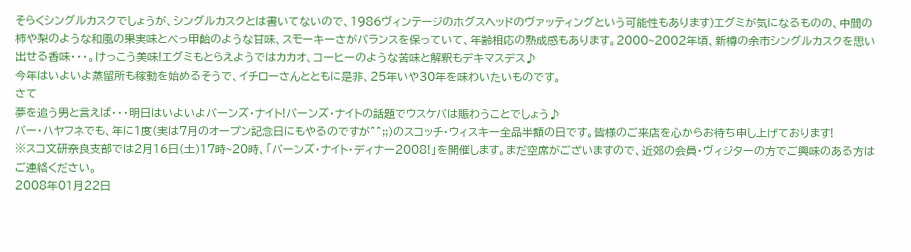そらくシングルカスクでしょうが、シングルカスクとは書いてないので、1986ヴィンテージのホグスヘッドのヴァッティングという可能性もあります)エグミが気になるものの、中間の柿や梨のような和風の果実味とべっ甲飴のような甘味、スモーキーさがバランスを保っていて、年齢相応の熟成感もあります。2000~2002年頃、新樽の余市シングルカスクを思い出せる香味・・・。けっこう美味!エグミもとらえようではカカオ、コーヒーのような苦味と解釈もデキマスデス♪
今年はいよいよ蒸留所も稼動を始めるそうで、イチローさんとともに是非、25年いや30年を味わいたいものです。
さて
夢を追う男と言えば・・・明日はいよいよバーンズ・ナイト!バーンズ・ナイトの話題でウスケバは賑わうことでしょう♪
バー・ハヤフネでも、年に1度(実は7月のオープン記念日にもやるのですが^^;;)のスコッチ・ウィスキー全品半額の日です。皆様のご来店を心からお待ち申し上げております!
※スコ文研奈良支部では2月16日(土)17時~20時、「バーンズ・ナイト・ディナー2008!」を開催します。まだ空席がございますので、近郊の会員・ヴィジターの方でご興味のある方はご連絡ください。
2008年01月22日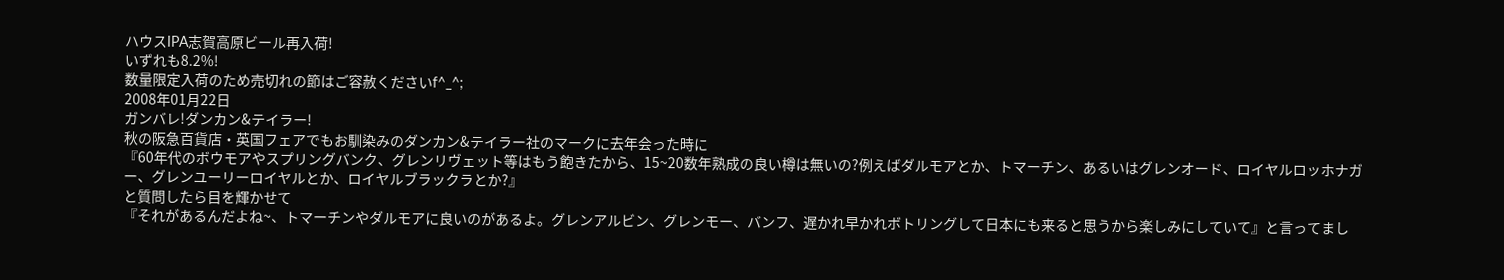ハウスIPA志賀高原ビール再入荷!
いずれも8.2%!
数量限定入荷のため売切れの節はご容赦くださいf^_^;
2008年01月22日
ガンバレ!ダンカン&テイラー!
秋の阪急百貨店・英国フェアでもお馴染みのダンカン&テイラー社のマークに去年会った時に
『60年代のボウモアやスプリングバンク、グレンリヴェット等はもう飽きたから、15~20数年熟成の良い樽は無いの?例えばダルモアとか、トマーチン、あるいはグレンオード、ロイヤルロッホナガー、グレンユーリーロイヤルとか、ロイヤルブラックラとか?』
と質問したら目を輝かせて
『それがあるんだよね~、トマーチンやダルモアに良いのがあるよ。グレンアルビン、グレンモー、バンフ、遅かれ早かれボトリングして日本にも来ると思うから楽しみにしていて』と言ってまし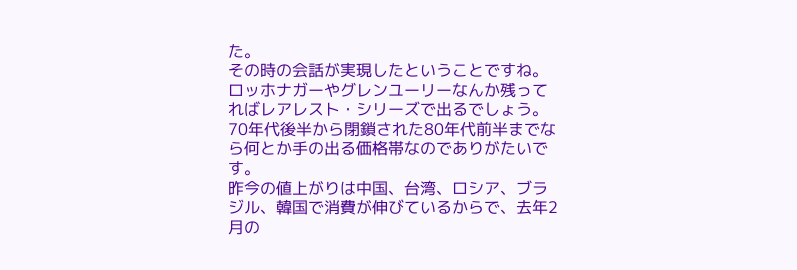た。
その時の会話が実現したということですね。ロッホナガーやグレンユーリーなんか残ってればレアレスト・シリーズで出るでしょう。70年代後半から閉鎖された80年代前半までなら何とか手の出る価格帯なのでありがたいです。
昨今の値上がりは中国、台湾、ロシア、ブラジル、韓国で消費が伸びているからで、去年2月の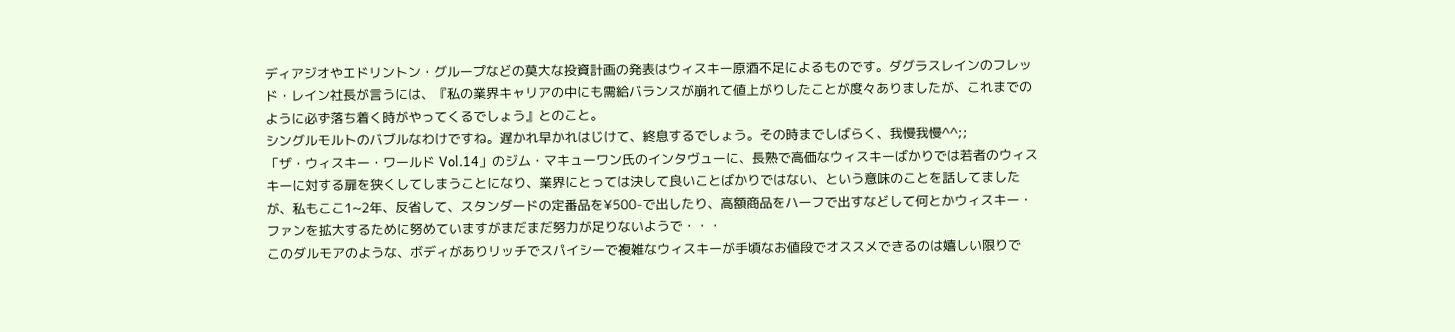ディアジオやエドリントン・グループなどの莫大な投資計画の発表はウィスキー原酒不足によるものです。ダグラスレインのフレッド・レイン社長が言うには、『私の業界キャリアの中にも需給バランスが崩れて値上がりしたことが度々ありましたが、これまでのように必ず落ち着く時がやってくるでしょう』とのこと。
シングルモルトのバブルなわけですね。遅かれ早かれはじけて、終息するでしょう。その時までしばらく、我慢我慢^^;;
「ザ・ウィスキー・ワールド Vol.14」のジム・マキューワン氏のインタヴューに、長熟で高価なウィスキーばかりでは若者のウィスキーに対する扉を狭くしてしまうことになり、業界にとっては決して良いことばかりではない、という意味のことを話してましたが、私もここ1~2年、反省して、スタンダードの定番品を¥500-で出したり、高額商品をハーフで出すなどして何とかウィスキー・ファンを拡大するために努めていますがまだまだ努力が足りないようで・・・
このダルモアのような、ボディがありリッチでスパイシーで複雑なウィスキーが手頃なお値段でオススメできるのは嬉しい限りで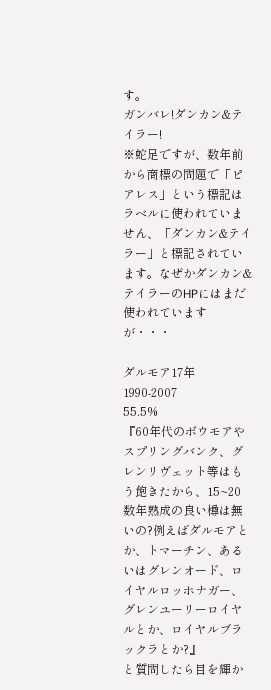す。
ガンバレ!ダンカン&テイラー!
※蛇足ですが、数年前から商標の問題で「ピアレス」という標記はラベルに使われていません、「ダンカン&テイラー」と標記されています。なぜかダンカン&テイラーのHPにはまだ使われていますが・・・

ダルモア17年
1990-2007
55.5%
『60年代のボウモアやスプリングバンク、グレンリヴェット等はもう飽きたから、15~20数年熟成の良い樽は無いの?例えばダルモアとか、トマーチン、あるいはグレンオード、ロイヤルロッホナガー、グレンユーリーロイヤルとか、ロイヤルブラックラとか?』
と質問したら目を輝か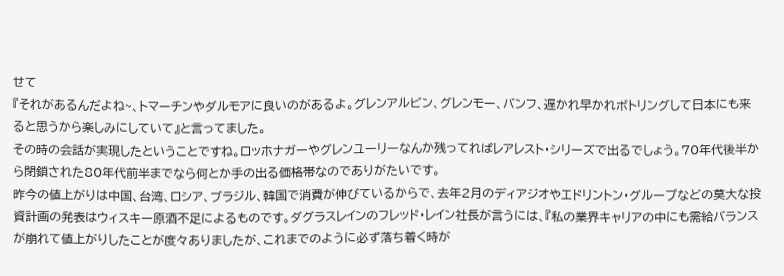せて
『それがあるんだよね~、トマーチンやダルモアに良いのがあるよ。グレンアルビン、グレンモー、バンフ、遅かれ早かれボトリングして日本にも来ると思うから楽しみにしていて』と言ってました。
その時の会話が実現したということですね。ロッホナガーやグレンユーリーなんか残ってればレアレスト・シリーズで出るでしょう。70年代後半から閉鎖された80年代前半までなら何とか手の出る価格帯なのでありがたいです。
昨今の値上がりは中国、台湾、ロシア、ブラジル、韓国で消費が伸びているからで、去年2月のディアジオやエドリントン・グループなどの莫大な投資計画の発表はウィスキー原酒不足によるものです。ダグラスレインのフレッド・レイン社長が言うには、『私の業界キャリアの中にも需給バランスが崩れて値上がりしたことが度々ありましたが、これまでのように必ず落ち着く時が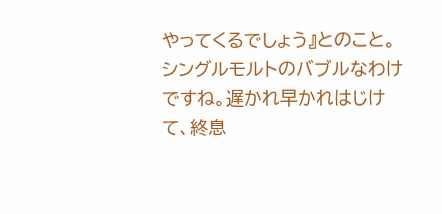やってくるでしょう』とのこと。
シングルモルトのバブルなわけですね。遅かれ早かれはじけて、終息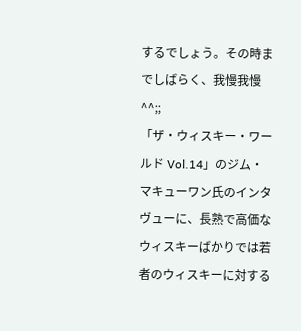するでしょう。その時までしばらく、我慢我慢^^;;
「ザ・ウィスキー・ワールド Vol.14」のジム・マキューワン氏のインタヴューに、長熟で高価なウィスキーばかりでは若者のウィスキーに対する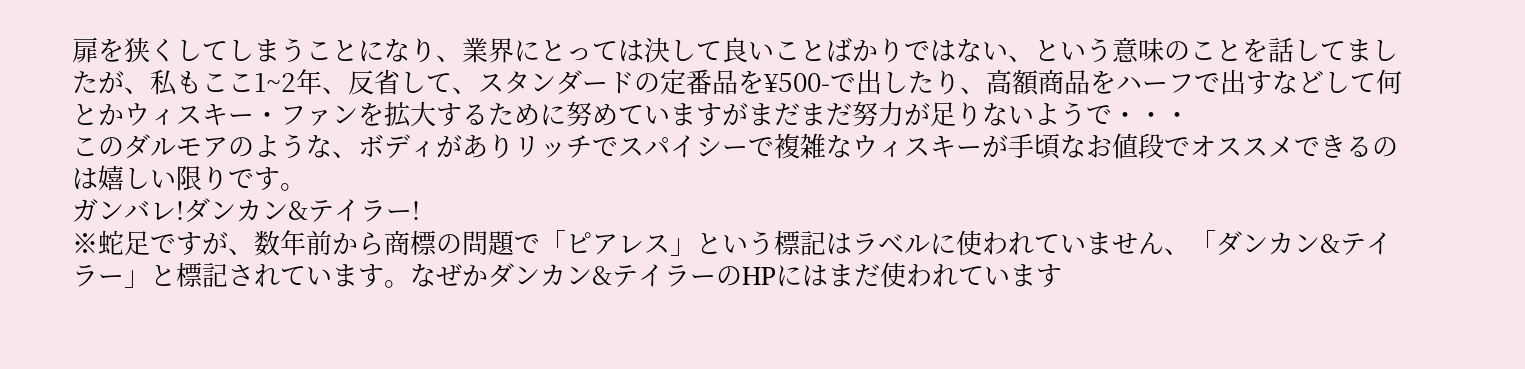扉を狭くしてしまうことになり、業界にとっては決して良いことばかりではない、という意味のことを話してましたが、私もここ1~2年、反省して、スタンダードの定番品を¥500-で出したり、高額商品をハーフで出すなどして何とかウィスキー・ファンを拡大するために努めていますがまだまだ努力が足りないようで・・・
このダルモアのような、ボディがありリッチでスパイシーで複雑なウィスキーが手頃なお値段でオススメできるのは嬉しい限りです。
ガンバレ!ダンカン&テイラー!
※蛇足ですが、数年前から商標の問題で「ピアレス」という標記はラベルに使われていません、「ダンカン&テイラー」と標記されています。なぜかダンカン&テイラーのHPにはまだ使われています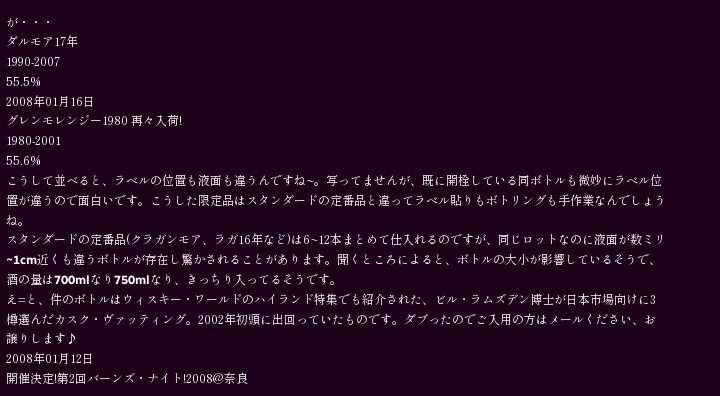が・・・
ダルモア17年
1990-2007
55.5%
2008年01月16日
グレンモレンジー1980 再々入荷!
1980-2001
55.6%
こうして並べると、ラベルの位置も液面も違うんですね~。写ってませんが、既に開栓している同ボトルも微妙にラベル位置が違うので面白いです。こうした限定品はスタンダードの定番品と違ってラベル貼りもボトリングも手作業なんでしょうね。
スタンダードの定番品(クラガンモア、ラガ16年など)は6~12本まとめて仕入れるのですが、同じロットなのに液面が数ミリ~1cm近くも違うボトルが存在し驚かされることがあります。聞くところによると、ボトルの大小が影響しているそうで、酒の量は700mlなり750mlなり、きっちり入ってるそうです。
え=と、件のボトルはウィスキー・ワールドのハイランド特集でも紹介された、ビル・ラムズデン博士が日本市場向けに3樽選んだカスク・ヴァッティング。2002年初頭に出回っていたものです。ダブったのでご入用の方はメールください、お譲りします♪
2008年01月12日
開催決定!第2回バーンズ・ナイト!2008@奈良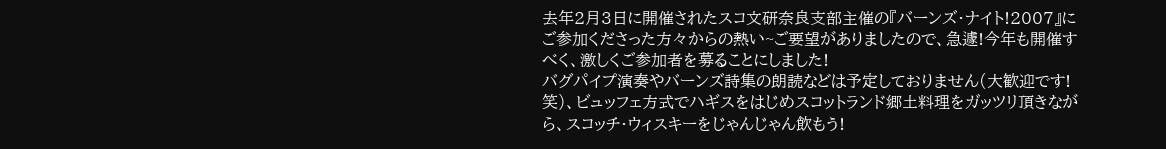去年2月3日に開催されたスコ文研奈良支部主催の『バーンズ・ナイト!2007』にご参加くださった方々からの熱い~ご要望がありましたので、急遽!今年も開催すべく、激しくご参加者を募ることにしました!
バグパイプ演奏やバーンズ詩集の朗読などは予定しておりません(大歓迎です!笑)、ビュッフェ方式でハギスをはじめスコットランド郷土料理をガッツリ頂きながら、スコッチ・ウィスキーをじゃんじゃん飲もう!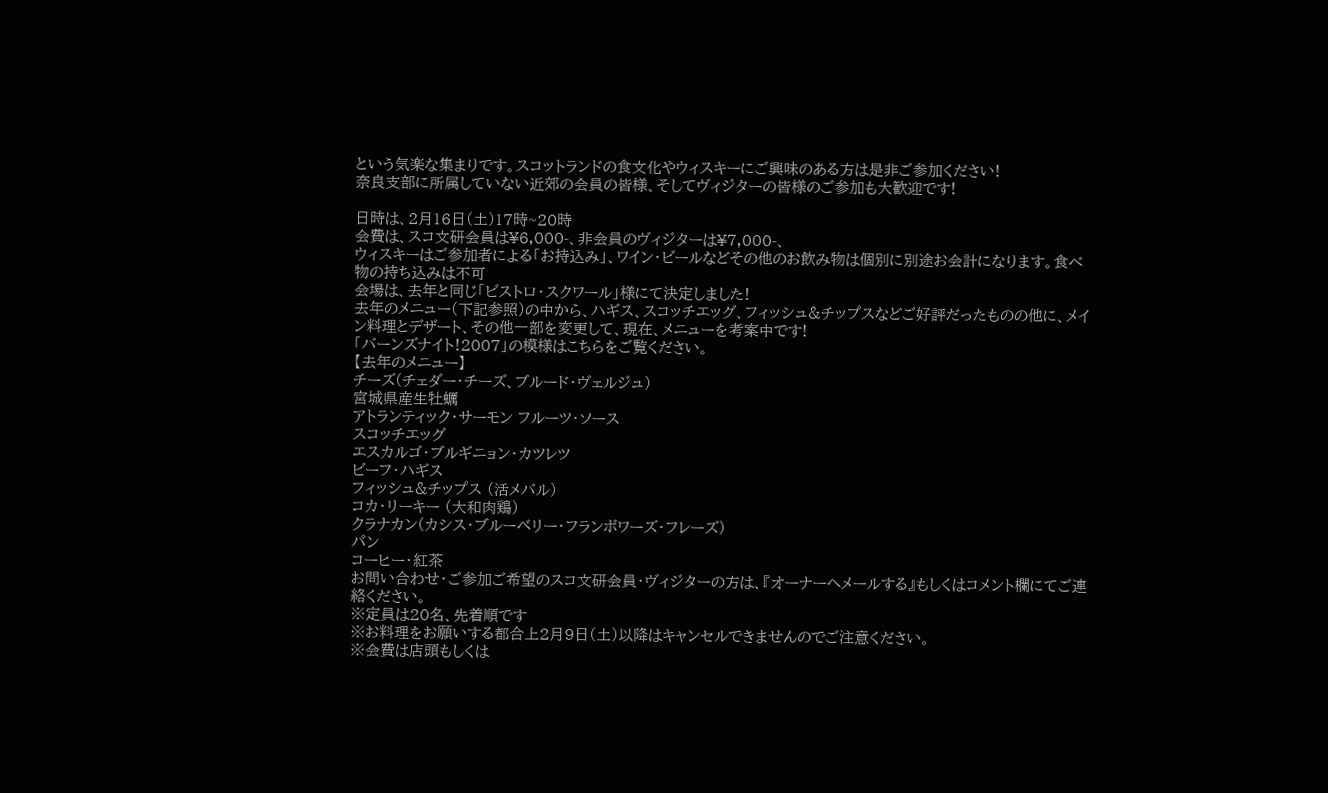という気楽な集まりです。スコットランドの食文化やウィスキーにご興味のある方は是非ご参加ください!
奈良支部に所属していない近郊の会員の皆様、そしてヴィジターの皆様のご参加も大歓迎です!

日時は、2月16日(土)17時~20時
会費は、スコ文研会員は¥6,000-、非会員のヴィジターは¥7,000-、
ウィスキーはご参加者による「お持込み」、ワイン・ビールなどその他のお飲み物は個別に別途お会計になります。食べ物の持ち込みは不可
会場は、去年と同じ「ビストロ・スクワール」様にて決定しました!
去年のメニュー(下記参照)の中から、ハギス、スコッチエッグ、フィッシュ&チップスなどご好評だったものの他に、メイン料理とデザート、その他一部を変更して、現在、メニューを考案中です!
「バーンズナイト!2007」の模様はこちらをご覧ください。
【去年のメニュー】
チーズ(チェダー・チーズ、ブルード・ヴェルジュ)
宮城県産生牡蠣
アトランティック・サーモン フルーツ・ソース
スコッチエッグ
エスカルゴ・ブルギニョン・カツレツ
ビーフ・ハギス
フィッシュ&チップス (活メバル)
コカ・リーキー (大和肉鶏)
クラナカン(カシス・ブルーベリー・フランボワーズ・フレーズ)
パン
コーヒー・紅茶
お問い合わせ・ご参加ご希望のスコ文研会員・ヴィジターの方は、『オーナーへメールする』もしくはコメント欄にてご連絡ください。
※定員は20名、先着順です
※お料理をお願いする都合上2月9日(土)以降はキャンセルできませんのでご注意ください。
※会費は店頭もしくは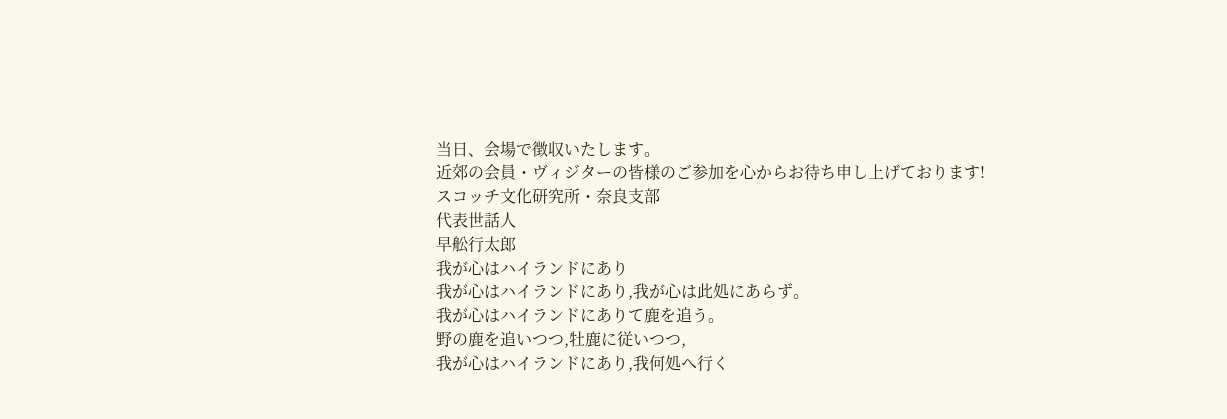当日、会場で徴収いたします。
近郊の会員・ヴィジターの皆様のご参加を心からお待ち申し上げております!
スコッチ文化研究所・奈良支部
代表世話人
早舩行太郎
我が心はハイランドにあり
我が心はハイランドにあり,我が心は此処にあらず。
我が心はハイランドにありて鹿を追う。
野の鹿を追いつつ,牡鹿に従いつつ,
我が心はハイランドにあり,我何処へ行く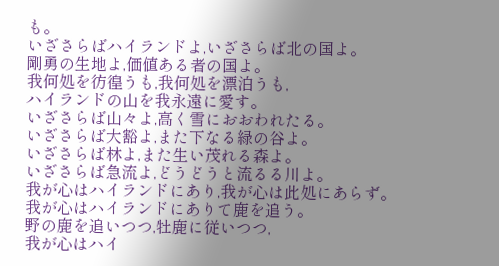も。
いざさらばハイランドよ,いざさらば北の国よ。
剛勇の生地よ,価値ある者の国よ。
我何処を彷徨うも,我何処を漂泊うも,
ハイランドの山を我永遠に愛す。
いざさらば山々よ,高く雪におおわれたる。
いざさらば大豁よ,また下なる緑の谷よ。
いざさらば林よ,また生い茂れる森よ。
いざさらば急流よ,どうどうと流るる川よ。
我が心はハイランドにあり,我が心は此処にあらず。
我が心はハイランドにありて鹿を追う。
野の鹿を追いつつ,牡鹿に従いつつ,
我が心はハイ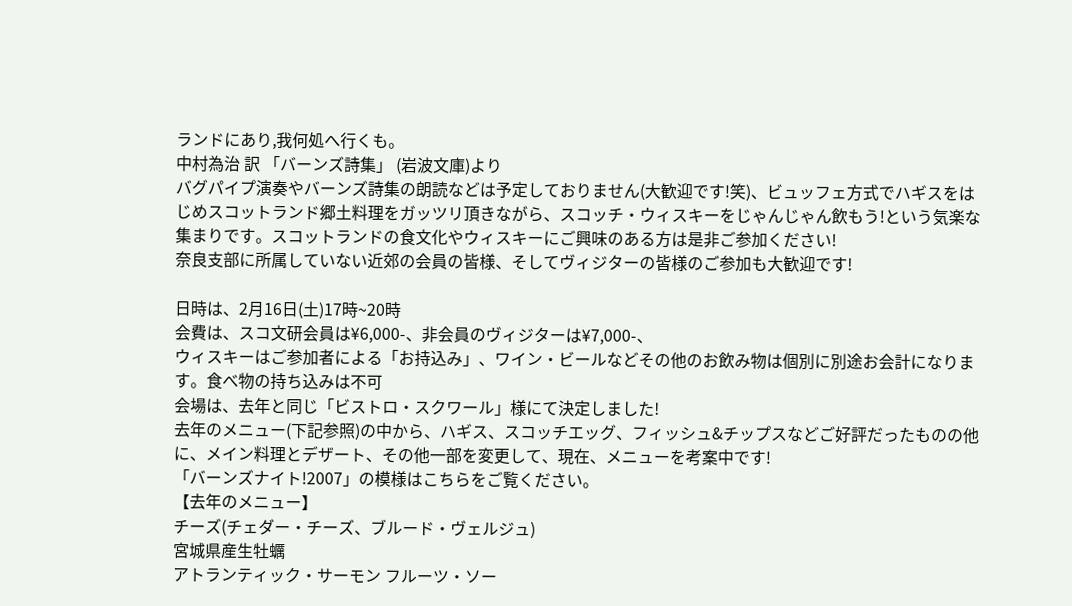ランドにあり,我何処へ行くも。
中村為治 訳 「バーンズ詩集」 (岩波文庫)より
バグパイプ演奏やバーンズ詩集の朗読などは予定しておりません(大歓迎です!笑)、ビュッフェ方式でハギスをはじめスコットランド郷土料理をガッツリ頂きながら、スコッチ・ウィスキーをじゃんじゃん飲もう!という気楽な集まりです。スコットランドの食文化やウィスキーにご興味のある方は是非ご参加ください!
奈良支部に所属していない近郊の会員の皆様、そしてヴィジターの皆様のご参加も大歓迎です!

日時は、2月16日(土)17時~20時
会費は、スコ文研会員は¥6,000-、非会員のヴィジターは¥7,000-、
ウィスキーはご参加者による「お持込み」、ワイン・ビールなどその他のお飲み物は個別に別途お会計になります。食べ物の持ち込みは不可
会場は、去年と同じ「ビストロ・スクワール」様にて決定しました!
去年のメニュー(下記参照)の中から、ハギス、スコッチエッグ、フィッシュ&チップスなどご好評だったものの他に、メイン料理とデザート、その他一部を変更して、現在、メニューを考案中です!
「バーンズナイト!2007」の模様はこちらをご覧ください。
【去年のメニュー】
チーズ(チェダー・チーズ、ブルード・ヴェルジュ)
宮城県産生牡蠣
アトランティック・サーモン フルーツ・ソー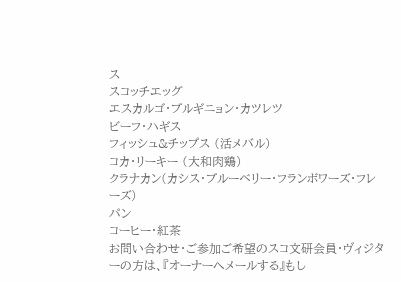ス
スコッチエッグ
エスカルゴ・ブルギニョン・カツレツ
ビーフ・ハギス
フィッシュ&チップス (活メバル)
コカ・リーキー (大和肉鶏)
クラナカン(カシス・ブルーベリー・フランボワーズ・フレーズ)
パン
コーヒー・紅茶
お問い合わせ・ご参加ご希望のスコ文研会員・ヴィジターの方は、『オーナーへメールする』もし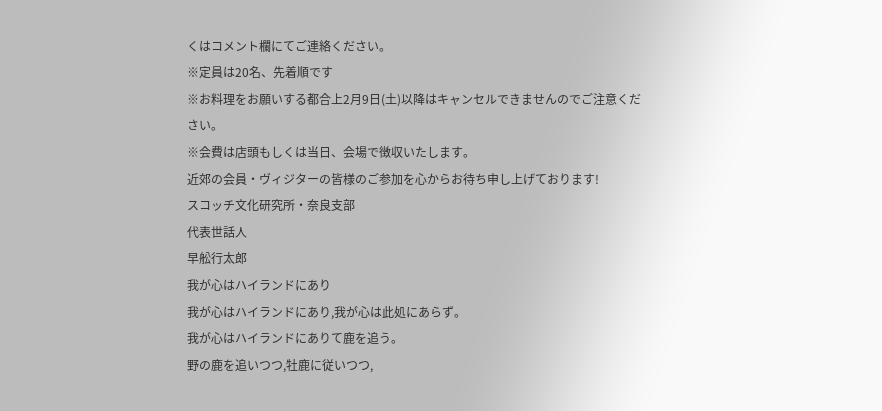くはコメント欄にてご連絡ください。
※定員は20名、先着順です
※お料理をお願いする都合上2月9日(土)以降はキャンセルできませんのでご注意ください。
※会費は店頭もしくは当日、会場で徴収いたします。
近郊の会員・ヴィジターの皆様のご参加を心からお待ち申し上げております!
スコッチ文化研究所・奈良支部
代表世話人
早舩行太郎
我が心はハイランドにあり
我が心はハイランドにあり,我が心は此処にあらず。
我が心はハイランドにありて鹿を追う。
野の鹿を追いつつ,牡鹿に従いつつ,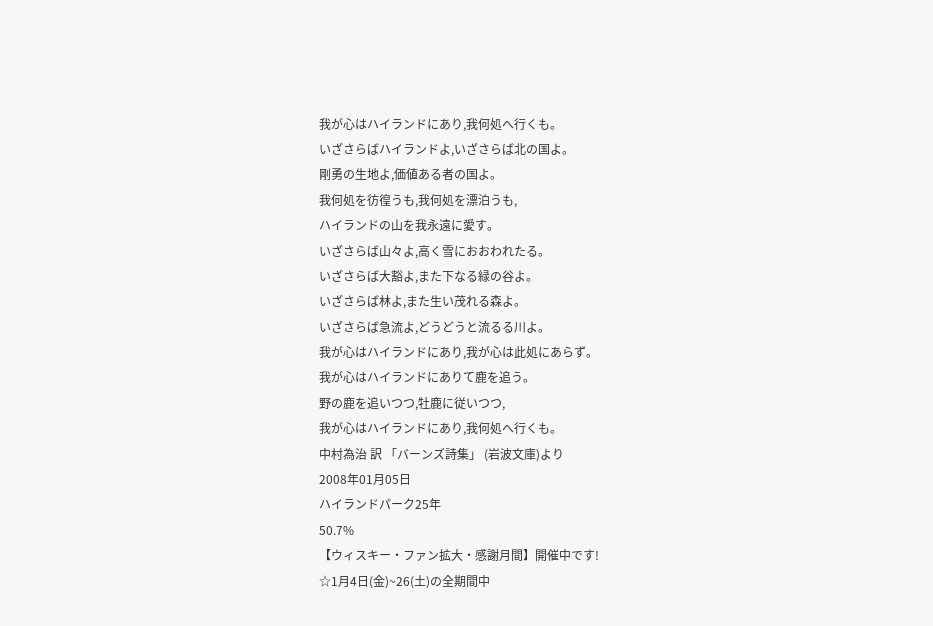我が心はハイランドにあり,我何処へ行くも。
いざさらばハイランドよ,いざさらば北の国よ。
剛勇の生地よ,価値ある者の国よ。
我何処を彷徨うも,我何処を漂泊うも,
ハイランドの山を我永遠に愛す。
いざさらば山々よ,高く雪におおわれたる。
いざさらば大豁よ,また下なる緑の谷よ。
いざさらば林よ,また生い茂れる森よ。
いざさらば急流よ,どうどうと流るる川よ。
我が心はハイランドにあり,我が心は此処にあらず。
我が心はハイランドにありて鹿を追う。
野の鹿を追いつつ,牡鹿に従いつつ,
我が心はハイランドにあり,我何処へ行くも。
中村為治 訳 「バーンズ詩集」 (岩波文庫)より
2008年01月05日
ハイランドパーク25年
50.7%
【ウィスキー・ファン拡大・感謝月間】開催中です!
☆1月4日(金)~26(土)の全期間中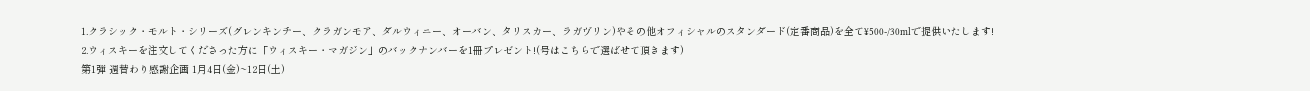1.クラシック・モルト・シリーズ(グレンキンチー、クラガンモア、ダルウィニー、オーバン、タリスカー、ラガヴリン)やその他オフィシャルのスタンダード(定番商品)を全て¥500-/30mlで提供いたします!
2.ウィスキーを注文してくださった方に「ウィスキー・マガジン」のバックナンバーを1冊プレゼント!(号はこちらで選ばせて頂きます)
第1弾 週替わり感謝企画 1月4日(金)~12日(土)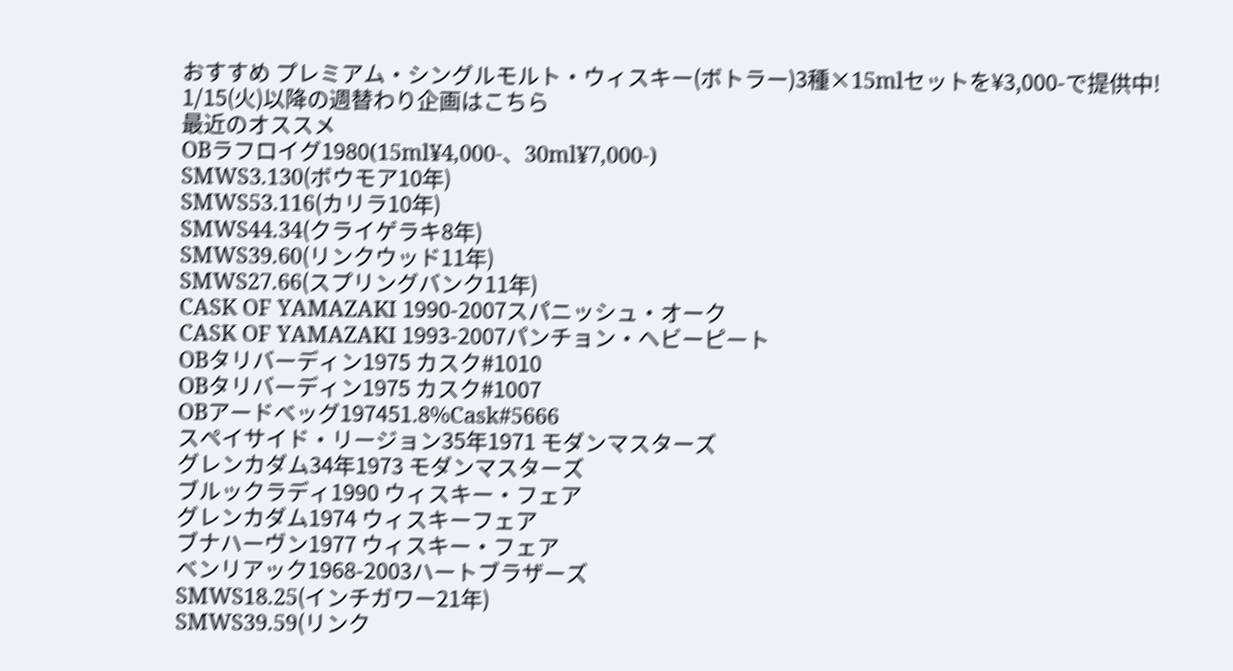おすすめ プレミアム・シングルモルト・ウィスキー(ボトラー)3種×15mlセットを¥3,000-で提供中!
1/15(火)以降の週替わり企画はこちら
最近のオススメ
OBラフロイグ1980(15ml¥4,000-、30ml¥7,000-)
SMWS3.130(ボウモア10年)
SMWS53.116(カリラ10年)
SMWS44.34(クライゲラキ8年)
SMWS39.60(リンクウッド11年)
SMWS27.66(スプリングバンク11年)
CASK OF YAMAZAKI 1990-2007スパニッシュ・オーク
CASK OF YAMAZAKI 1993-2007パンチョン・ヘビーピート
OBタリバーディン1975 カスク#1010
OBタリバーディン1975 カスク#1007
OBアードベッグ197451.8%Cask#5666
スペイサイド・リージョン35年1971 モダンマスターズ
グレンカダム34年1973 モダンマスターズ
ブルックラディ1990 ウィスキー・フェア
グレンカダム1974 ウィスキーフェア
ブナハーヴン1977 ウィスキー・フェア
ベンリアック1968-2003ハートブラザーズ
SMWS18.25(インチガワー21年)
SMWS39.59(リンク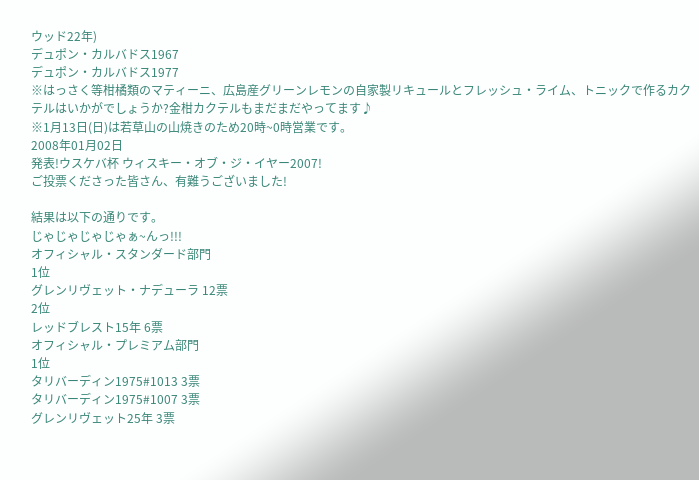ウッド22年)
デュポン・カルバドス1967
デュポン・カルバドス1977
※はっさく等柑橘類のマティーニ、広島産グリーンレモンの自家製リキュールとフレッシュ・ライム、トニックで作るカクテルはいかがでしょうか?金柑カクテルもまだまだやってます♪
※1月13日(日)は若草山の山焼きのため20時~0時営業です。
2008年01月02日
発表!ウスケバ杯 ウィスキー・オブ・ジ・イヤー2007!
ご投票くださった皆さん、有難うございました!

結果は以下の通りです。
じゃじゃじゃじゃぁ~んっ!!!
オフィシャル・スタンダード部門
1位
グレンリヴェット・ナデューラ 12票
2位
レッドブレスト15年 6票
オフィシャル・プレミアム部門
1位
タリバーディン1975#1013 3票
タリバーディン1975#1007 3票
グレンリヴェット25年 3票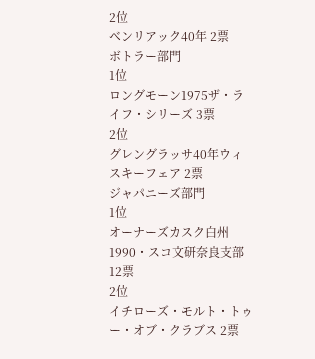2位
ベンリアック40年 2票
ボトラー部門
1位
ロングモーン1975ザ・ライフ・シリーズ 3票
2位
グレングラッサ40年ウィスキーフェア 2票
ジャパニーズ部門
1位
オーナーズカスク白州1990・スコ文研奈良支部 12票
2位
イチローズ・モルト・トゥー・オブ・クラブス 2票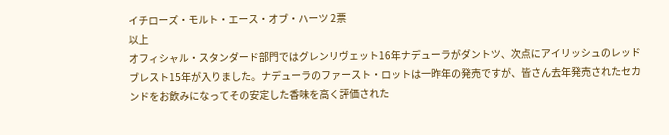イチローズ・モルト・エース・オブ・ハーツ 2票
以上
オフィシャル・スタンダード部門ではグレンリヴェット16年ナデューラがダントツ、次点にアイリッシュのレッドブレスト15年が入りました。ナデューラのファースト・ロットは一昨年の発売ですが、皆さん去年発売されたセカンドをお飲みになってその安定した香味を高く評価された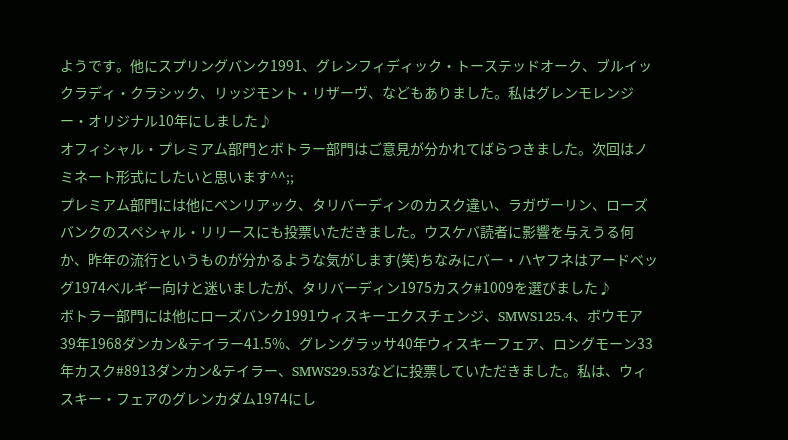ようです。他にスプリングバンク1991、グレンフィディック・トーステッドオーク、ブルイックラディ・クラシック、リッジモント・リザーヴ、などもありました。私はグレンモレンジー・オリジナル10年にしました♪
オフィシャル・プレミアム部門とボトラー部門はご意見が分かれてばらつきました。次回はノミネート形式にしたいと思います^^;;
プレミアム部門には他にベンリアック、タリバーディンのカスク違い、ラガヴーリン、ローズバンクのスペシャル・リリースにも投票いただきました。ウスケバ読者に影響を与えうる何か、昨年の流行というものが分かるような気がします(笑)ちなみにバー・ハヤフネはアードベッグ1974ベルギー向けと迷いましたが、タリバーディン1975カスク#1009を選びました♪
ボトラー部門には他にローズバンク1991ウィスキーエクスチェンジ、SMWS125.4、ボウモア39年1968ダンカン&テイラー41.5%、グレングラッサ40年ウィスキーフェア、ロングモーン33年カスク#8913ダンカン&テイラー、SMWS29.53などに投票していただきました。私は、ウィスキー・フェアのグレンカダム1974にし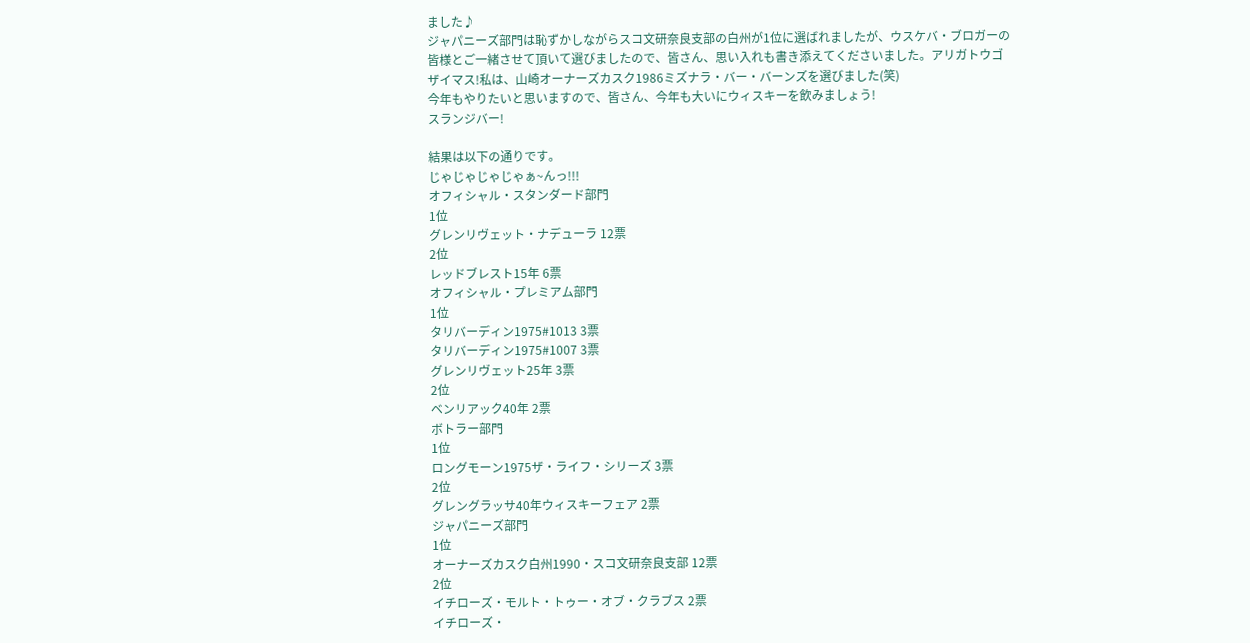ました♪
ジャパニーズ部門は恥ずかしながらスコ文研奈良支部の白州が1位に選ばれましたが、ウスケバ・ブロガーの皆様とご一緒させて頂いて選びましたので、皆さん、思い入れも書き添えてくださいました。アリガトウゴザイマス!私は、山崎オーナーズカスク1986ミズナラ・バー・バーンズを選びました(笑)
今年もやりたいと思いますので、皆さん、今年も大いにウィスキーを飲みましょう!
スランジバー!

結果は以下の通りです。
じゃじゃじゃじゃぁ~んっ!!!
オフィシャル・スタンダード部門
1位
グレンリヴェット・ナデューラ 12票
2位
レッドブレスト15年 6票
オフィシャル・プレミアム部門
1位
タリバーディン1975#1013 3票
タリバーディン1975#1007 3票
グレンリヴェット25年 3票
2位
ベンリアック40年 2票
ボトラー部門
1位
ロングモーン1975ザ・ライフ・シリーズ 3票
2位
グレングラッサ40年ウィスキーフェア 2票
ジャパニーズ部門
1位
オーナーズカスク白州1990・スコ文研奈良支部 12票
2位
イチローズ・モルト・トゥー・オブ・クラブス 2票
イチローズ・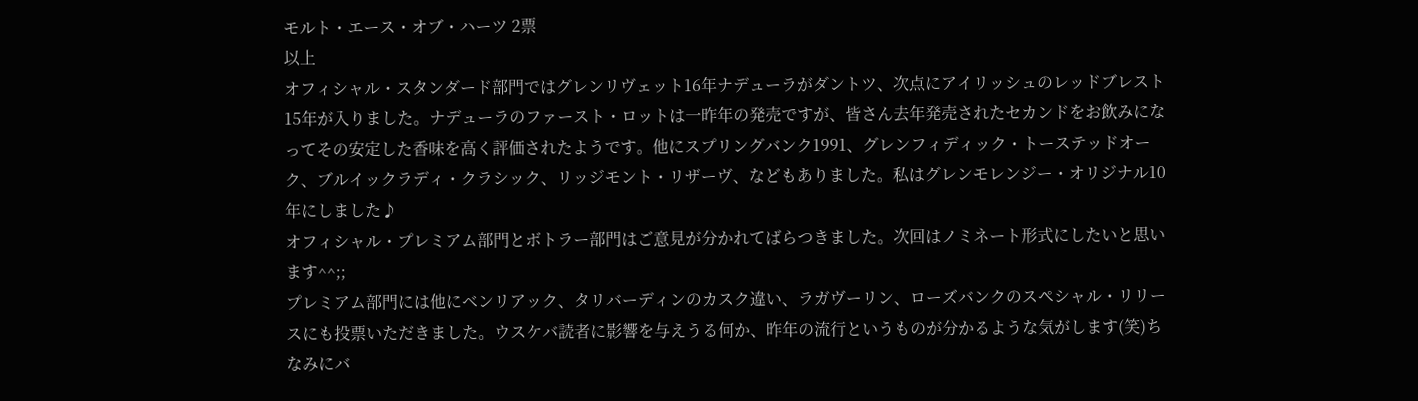モルト・エース・オブ・ハーツ 2票
以上
オフィシャル・スタンダード部門ではグレンリヴェット16年ナデューラがダントツ、次点にアイリッシュのレッドブレスト15年が入りました。ナデューラのファースト・ロットは一昨年の発売ですが、皆さん去年発売されたセカンドをお飲みになってその安定した香味を高く評価されたようです。他にスプリングバンク1991、グレンフィディック・トーステッドオーク、ブルイックラディ・クラシック、リッジモント・リザーヴ、などもありました。私はグレンモレンジー・オリジナル10年にしました♪
オフィシャル・プレミアム部門とボトラー部門はご意見が分かれてばらつきました。次回はノミネート形式にしたいと思います^^;;
プレミアム部門には他にベンリアック、タリバーディンのカスク違い、ラガヴーリン、ローズバンクのスペシャル・リリースにも投票いただきました。ウスケバ読者に影響を与えうる何か、昨年の流行というものが分かるような気がします(笑)ちなみにバ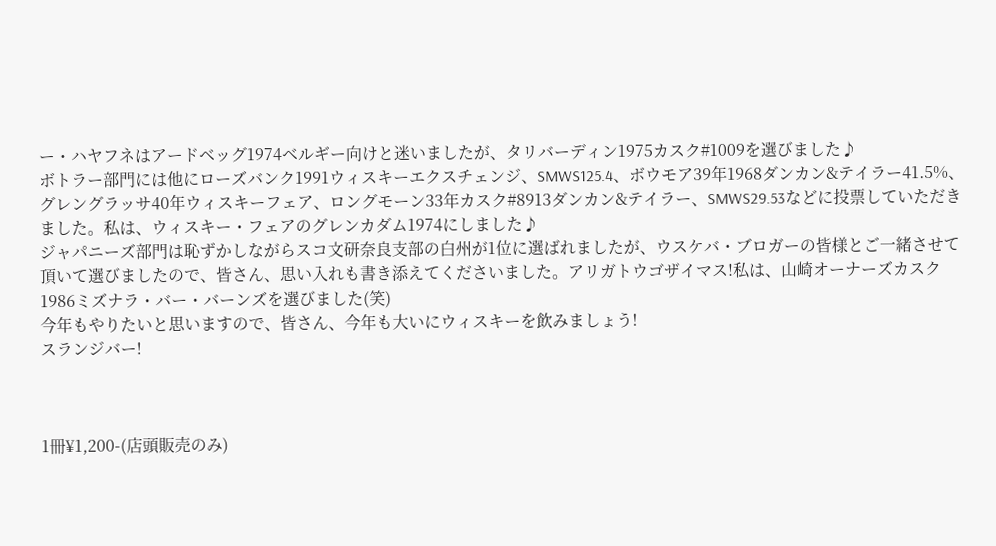ー・ハヤフネはアードベッグ1974ベルギー向けと迷いましたが、タリバーディン1975カスク#1009を選びました♪
ボトラー部門には他にローズバンク1991ウィスキーエクスチェンジ、SMWS125.4、ボウモア39年1968ダンカン&テイラー41.5%、グレングラッサ40年ウィスキーフェア、ロングモーン33年カスク#8913ダンカン&テイラー、SMWS29.53などに投票していただきました。私は、ウィスキー・フェアのグレンカダム1974にしました♪
ジャパニーズ部門は恥ずかしながらスコ文研奈良支部の白州が1位に選ばれましたが、ウスケバ・ブロガーの皆様とご一緒させて頂いて選びましたので、皆さん、思い入れも書き添えてくださいました。アリガトウゴザイマス!私は、山崎オーナーズカスク1986ミズナラ・バー・バーンズを選びました(笑)
今年もやりたいと思いますので、皆さん、今年も大いにウィスキーを飲みましょう!
スランジバー!



1冊¥1,200-(店頭販売のみ)